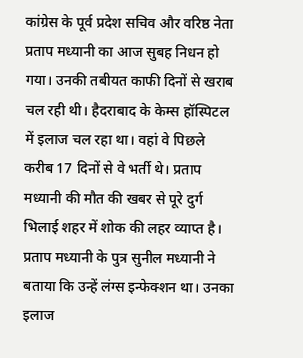कांग्रेस के पूर्व प्रदेश सचिव और वरिष्ठ नेता प्रताप मध्यानी का आज सुबह निधन हो गया। उनकी तबीयत काफी दिनों से खराब चल रही थी। हैदराबाद के केम्स हॉस्पिटल में इलाज चल रहा था। वहां वे पिछले करीब 17 दिनों से वे भर्ती थे। प्रताप मध्यानी की मौत की खबर से पूरे दुर्ग भिलाई शहर में शोक की लहर व्याप्त है।
प्रताप मध्यानी के पुत्र सुनील मध्यानी ने बताया कि उन्हें लंग्स इन्फेक्शन था। उनका इलाज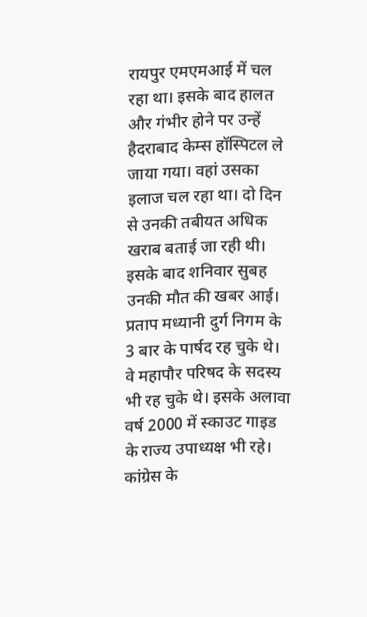रायपुर एमएमआई में चल रहा था। इसके बाद हालत और गंभीर होने पर उन्हें हैदराबाद केम्स हॉस्पिटल ले जाया गया। वहां उसका इलाज चल रहा था। दो दिन से उनकी तबीयत अधिक खराब बताई जा रही थी। इसके बाद शनिवार सुबह उनकी मौत की खबर आई।
प्रताप मध्यानी दुर्ग निगम के 3 बार के पार्षद रह चुके थे। वे महापौर परिषद के सदस्य भी रह चुके थे। इसके अलावा वर्ष 2000 में स्काउट गाइड के राज्य उपाध्यक्ष भी रहे। कांग्रेस के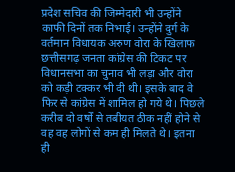प्रदेश सचिव की जिम्मेदारी भी उन्होंने काफी दिनों तक निभाई। उन्होंने दुर्ग के वर्तमान विधायक अरुण वोरा के खिलाफ छत्तीसगढ़ जनता कांग्रेस की टिकट पर विधानसभा का चुनाव भी लड़ा और वोरा को कड़ी टक्कर भी दी थी। इसके बाद वे फिर से कांग्रेस में शामिल हो गये थे। पिछले करीब दो वर्षों से तबीयत ठीक नहीं होने से वह वह लोगों से कम ही मिलते थे। इतना ही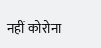नहीं कोरोना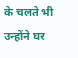के चलते भी उन्होंने घर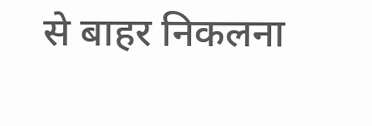से बाहर निकलना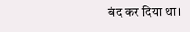बंद कर दिया था।